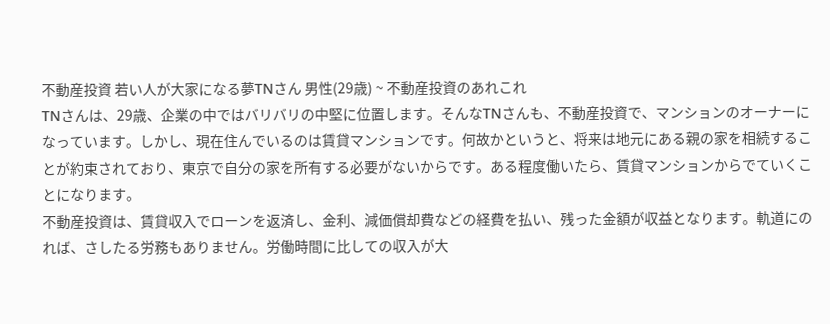不動産投資 若い人が大家になる夢ТNさん 男性(29歳) ~ 不動産投資のあれこれ
ТNさんは、29歳、企業の中ではバリバリの中堅に位置します。そんなТNさんも、不動産投資で、マンションのオーナーになっています。しかし、現在住んでいるのは賃貸マンションです。何故かというと、将来は地元にある親の家を相続することが約束されており、東京で自分の家を所有する必要がないからです。ある程度働いたら、賃貸マンションからでていくことになります。
不動産投資は、賃貸収入でローンを返済し、金利、減価償却費などの経費を払い、残った金額が収益となります。軌道にのれば、さしたる労務もありません。労働時間に比しての収入が大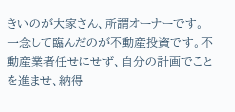きいのが大家さん、所謂オーナーです。一念して臨んだのが不動産投資です。不動産業者任せにせず、自分の計画でことを進ませ、納得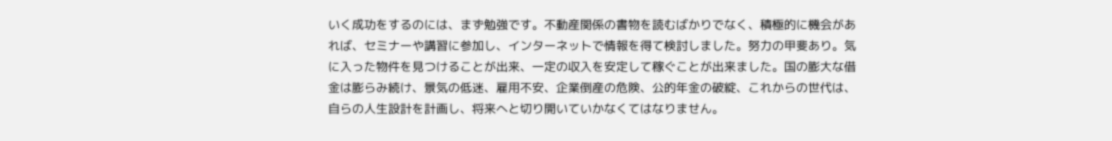いく成功をするのには、まず勉強です。不動産関係の書物を読むばかりでなく、積極的に機会があれば、セミナーや講習に参加し、インターネットで情報を得て検討しました。努力の甲斐あり。気に入った物件を見つけることが出来、一定の収入を安定して稼ぐことが出来ました。国の膨大な借金は膨らみ続け、景気の低迷、雇用不安、企業倒産の危険、公的年金の破綻、これからの世代は、自らの人生設計を計画し、将来へと切り開いていかなくてはなりません。